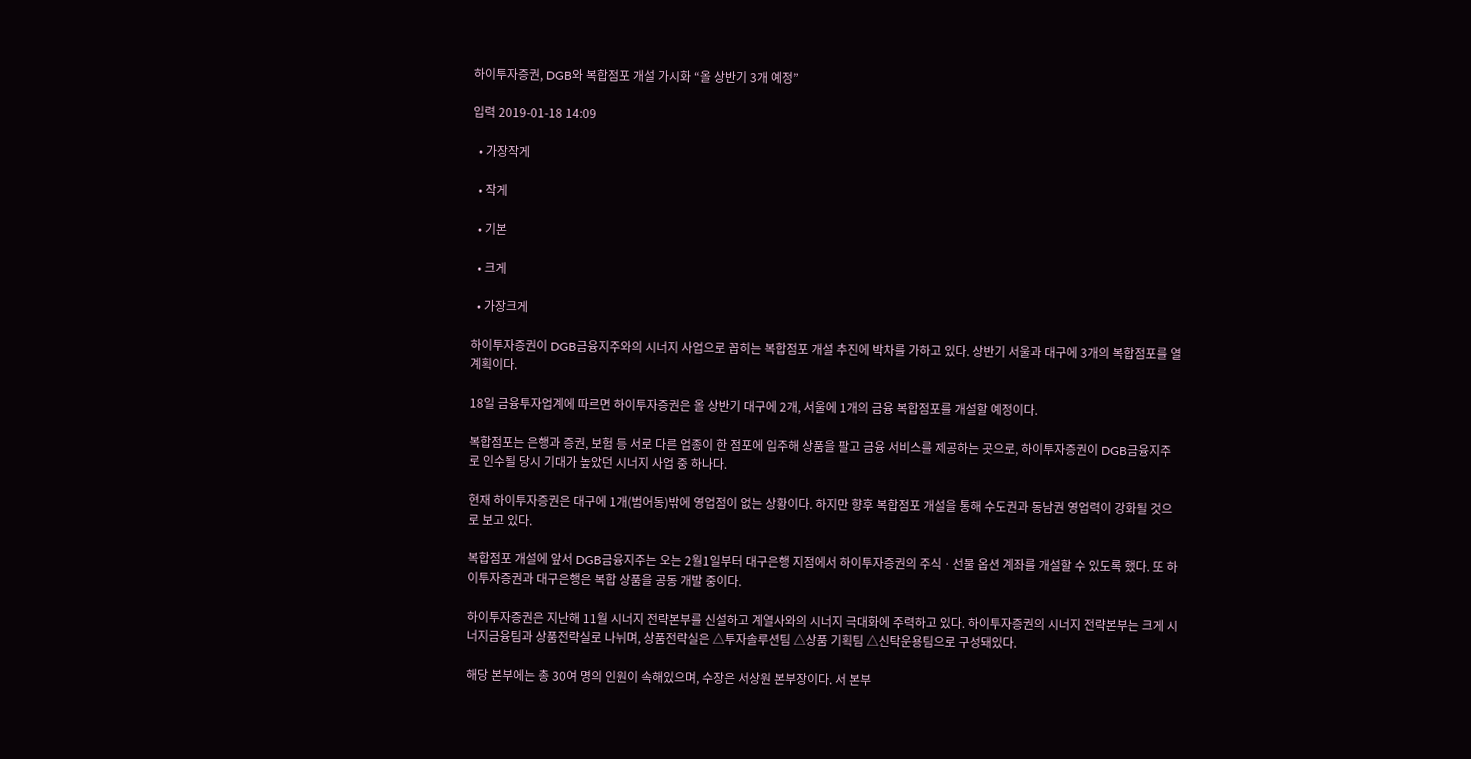하이투자증권, DGB와 복합점포 개설 가시화 “올 상반기 3개 예정”

입력 2019-01-18 14:09

  • 가장작게

  • 작게

  • 기본

  • 크게

  • 가장크게

하이투자증권이 DGB금융지주와의 시너지 사업으로 꼽히는 복합점포 개설 추진에 박차를 가하고 있다. 상반기 서울과 대구에 3개의 복합점포를 열 계획이다.

18일 금융투자업계에 따르면 하이투자증권은 올 상반기 대구에 2개, 서울에 1개의 금융 복합점포를 개설할 예정이다.

복합점포는 은행과 증권, 보험 등 서로 다른 업종이 한 점포에 입주해 상품을 팔고 금융 서비스를 제공하는 곳으로, 하이투자증권이 DGB금융지주로 인수될 당시 기대가 높았던 시너지 사업 중 하나다.

현재 하이투자증권은 대구에 1개(범어동)밖에 영업점이 없는 상황이다. 하지만 향후 복합점포 개설을 통해 수도권과 동남권 영업력이 강화될 것으로 보고 있다.

복합점포 개설에 앞서 DGB금융지주는 오는 2월1일부터 대구은행 지점에서 하이투자증권의 주식ㆍ선물 옵션 계좌를 개설할 수 있도록 했다. 또 하이투자증권과 대구은행은 복합 상품을 공동 개발 중이다.

하이투자증권은 지난해 11월 시너지 전략본부를 신설하고 계열사와의 시너지 극대화에 주력하고 있다. 하이투자증권의 시너지 전략본부는 크게 시너지금융팀과 상품전략실로 나뉘며, 상품전략실은 △투자솔루션팀 △상품 기획팀 △신탁운용팀으로 구성돼있다.

해당 본부에는 총 30여 명의 인원이 속해있으며, 수장은 서상원 본부장이다. 서 본부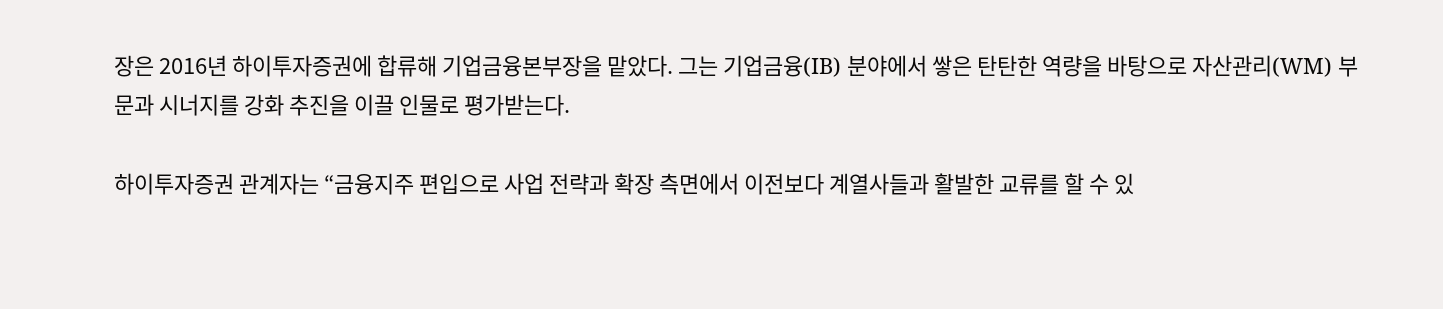장은 2016년 하이투자증권에 합류해 기업금융본부장을 맡았다. 그는 기업금융(IB) 분야에서 쌓은 탄탄한 역량을 바탕으로 자산관리(WM) 부문과 시너지를 강화 추진을 이끌 인물로 평가받는다.

하이투자증권 관계자는 “금융지주 편입으로 사업 전략과 확장 측면에서 이전보다 계열사들과 활발한 교류를 할 수 있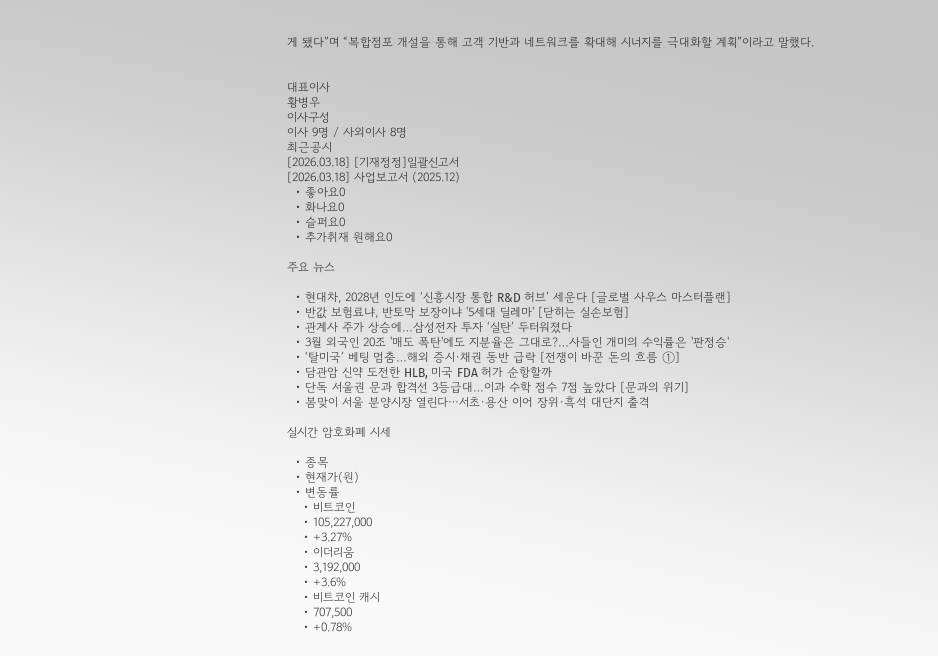게 됐다”며 “복합점포 개설을 통해 고객 기반과 네트워크를 확대해 시너지를 극대화할 계획”이라고 말했다.


대표이사
황병우
이사구성
이사 9명 / 사외이사 8명
최근공시
[2026.03.18] [기재정정]일괄신고서
[2026.03.18] 사업보고서 (2025.12)
  • 좋아요0
  • 화나요0
  • 슬퍼요0
  • 추가취재 원해요0

주요 뉴스

  • 현대차, 2028년 인도에 ‘신흥시장 통합 R&D 허브’ 세운다 [글로벌 사우스 마스터플랜]
  • 반값 보험료냐, 반토막 보장이냐 '5세대 딜레마' [닫히는 실손보험]
  • 관계사 주가 상승에…삼성전자 투자 ‘실탄’ 두터워졌다
  • 3월 외국인 20조 '매도 폭탄'에도 지분율은 그대로?…사들인 개미의 수익률은 '판정승'
  • ‘탈미국’ 베팅 멈춤…해외 증시·채권 동반 급락 [전쟁이 바꾼 돈의 흐름 ①]
  • 담관암 신약 도전한 HLB, 미국 FDA 허가 순항할까
  • 단독 서울권 문과 합격선 3등급대…이과 수학 점수 7점 높았다 [문과의 위기]
  • 봄맞이 서울 분양시장 열린다⋯서초·용산 이어 장위·흑석 대단지 출격

실시간 암호화폐 시세

  • 종목
  • 현재가(원)
  • 변동률
    • 비트코인
    • 105,227,000
    • +3.27%
    • 이더리움
    • 3,192,000
    • +3.6%
    • 비트코인 캐시
    • 707,500
    • +0.78%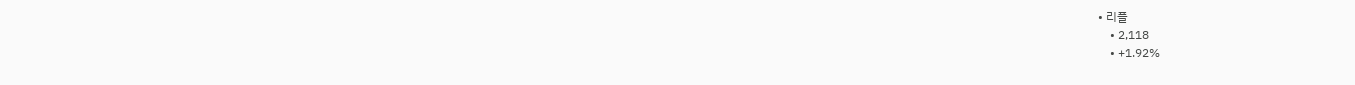• 리플
    • 2,118
    • +1.92%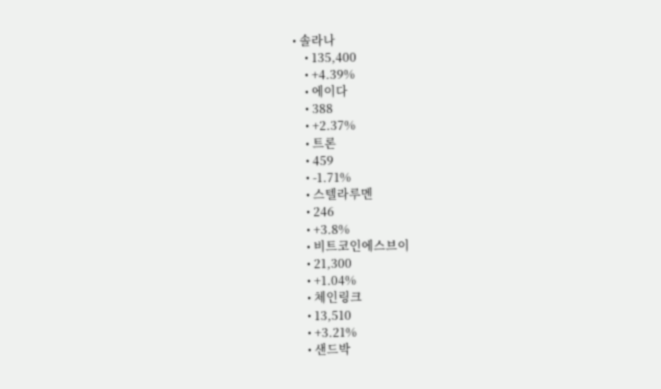• 솔라나
    • 135,400
    • +4.39%
    • 에이다
    • 388
    • +2.37%
    • 트론
    • 459
    • -1.71%
    • 스텔라루멘
    • 246
    • +3.8%
    • 비트코인에스브이
    • 21,300
    • +1.04%
    • 체인링크
    • 13,510
    • +3.21%
    • 샌드박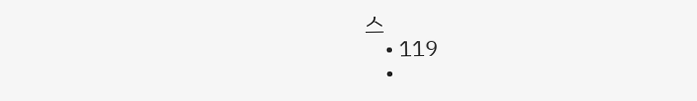스
    • 119
    •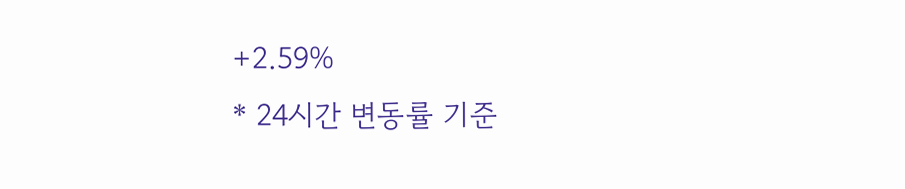+2.59%
* 24시간 변동률 기준